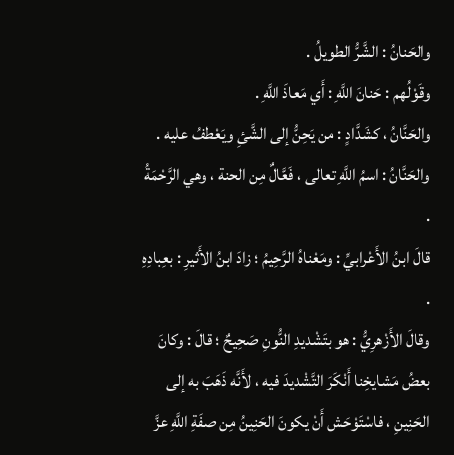والحَنانُ : الشَّرُّ الطويلُ .
وقَوْلُهم : حَنانَ اللَّهِ : أَي مَعاذَ اللَّهِ .
والحَنَّانُ ، كشَدَّادٍ : من يَحِنُّ إلى الشَّئِ ويَعْطفُ عليه .
والحَنَّانُ : اسمُ اللَّهِ تعالى ، فَعَّالٌ مِن الحنة ، وهي الرَّحْمَةُ .
قالَ ابنُ الأَعْرابيِّ : ومَعْناهُ الرَّحِيمُ ؛ زادَ ابنُ الأَثيرِ : بعِبادِهِ .
وقالَ الأَزْهرِيُّ : هو بتَشْديدِ النُّونِ صَحِيحٌ ؛ قالَ : وكانَ بعضُ مَشايخِنا أَنْكَرَ التَّشْديدَ فيه ، لأَنَّه ذَهَبَ به إلى الحَنِينِ ، فاسْتَوْحَش أَنْ يكونَ الحَنِينُ مِن صفَةِ اللَّهِ عزَّ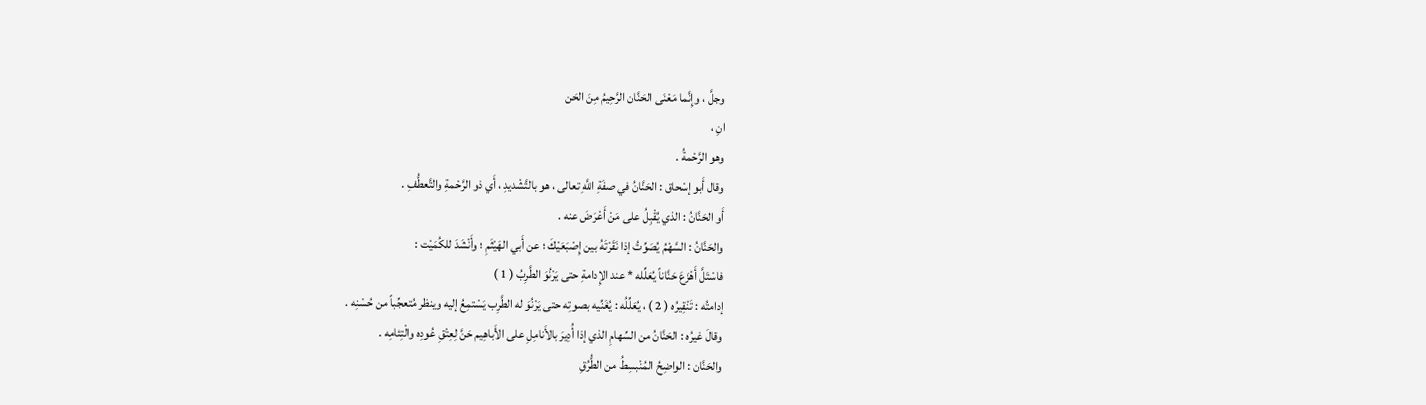وجلَّ ، وإِنَّما مَعْنَى الحَنَّان الرَّحِيمُ مِنَ الحَن
انِ ،
وهو الرَّحْمةُ .
وقال أَبو إسْحاق : الحَنَّانُ في صفَةِ اللَّهِ تعالى ، هو بالتَّشْديدِ ، أَي ذو الرَّحْمةِ والتَّعطُّفِ .
أَو الحَنَّانُ : الذي يُقْبِلُ على مَنْ أَعْرَضَ عنه .
والحَنَّانُ : السَّهْمُ يُصَوِّتُ إذا نَقَرْتَهُ بين إِصْبَعَيْكَ ؛ عن أَبي الهَيْثَمِ ؛ وأَنْشَدَ للكُمَيْت :
فاسْتَلَّ أَهْزَعَ حَنَّاناً يُعَلِّله * عند الإِدامةِ حتى يَرْنُوَ الطَّرِبُ ( 1 )
إدامتُه : تَنْقِيرُه ( 2 ) ، يُعَلِّلُه : يُغَنِّيه بصوتِه حتى يَرْنُوَ له الطَّرِب يَسْتمِعُ إليه وينظر مُتعجِّباً من حُسْنِه .
وقالَ غيرُه : الحَنَّانُ من السِّهامِ الذي إذا أُدِيرَ بالأَنامِلِ على الأَباهِيم حَنَّ لِعِتْقِ عُودِه والْتِئامِه .
والحَنَّان : الواضِحُ المُنْبسِطُ من الطُّرُقِ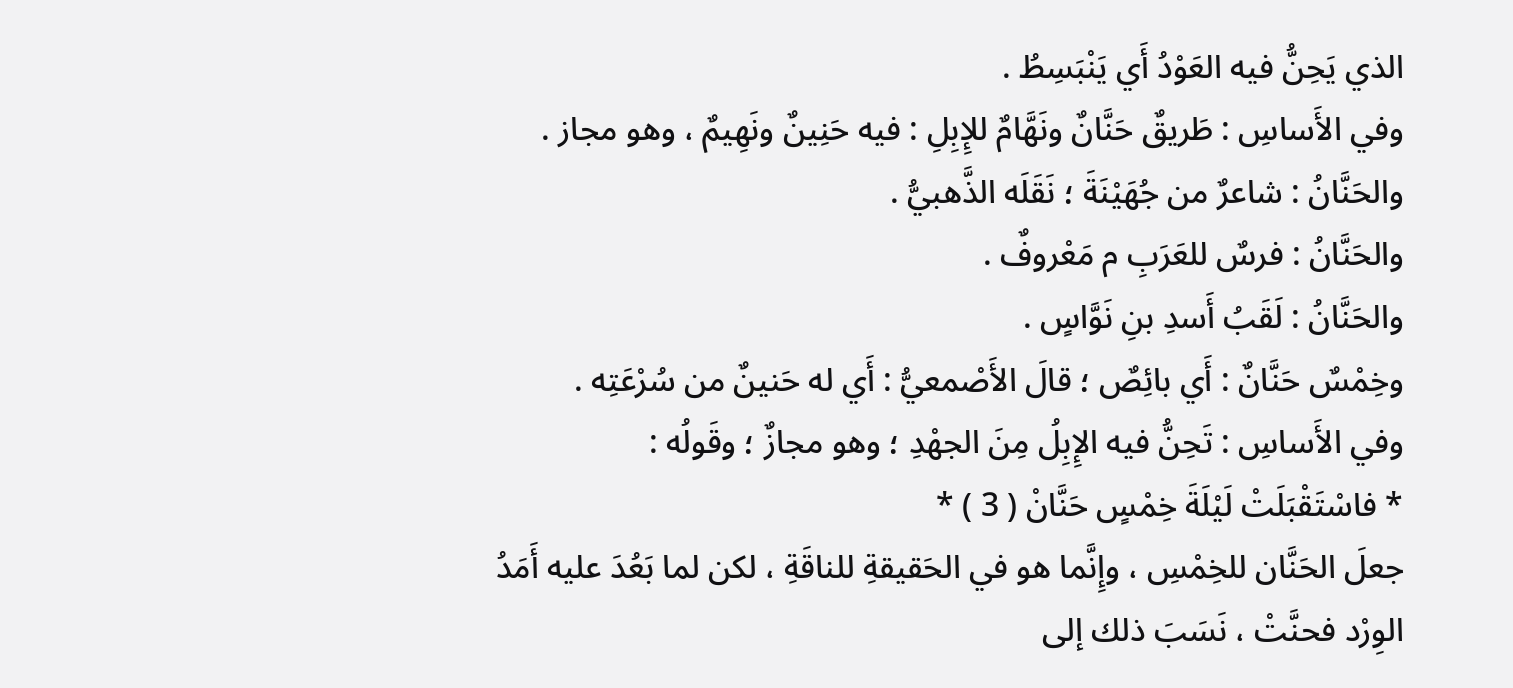الذي يَحِنُّ فيه العَوْدُ أَي يَنْبَسِطُ .
وفي الأَساسِ : طَريقٌ حَنَّانٌ ونَهَّامٌ للإِبِلِ : فيه حَنِينٌ ونَهِيمٌ ، وهو مجاز .
والحَنَّانُ : شاعرٌ من جُهَيْنَةَ ؛ نَقَلَه الذَّهبيُّ .
والحَنَّانُ : فرسٌ للعَرَبِ م مَعْروفٌ .
والحَنَّانُ : لَقَبُ أَسدِ بنِ نَوَّاسٍ .
وخِمْسٌ حَنَّانٌ : أَي بائِصٌ ؛ قالَ الأَصْمعيُّ : أَي له حَنينٌ من سُرْعَتِه .
وفي الأَساسِ : تَحِنُّ فيه الإِبِلُ مِنَ الجهْدِ ؛ وهو مجازٌ ؛ وقَولُه :
* فاسْتَقْبَلَتْ لَيْلَةَ خِمْسٍ حَنَّانْ ( 3 ) *
جعلَ الحَنَّان للخِمْسِ ، وإِنَّما هو في الحَقيقةِ للناقَةِ ، لكن لما بَعُدَ عليه أَمَدُ الوِرْد فحنَّتْ ، نَسَبَ ذلك إلى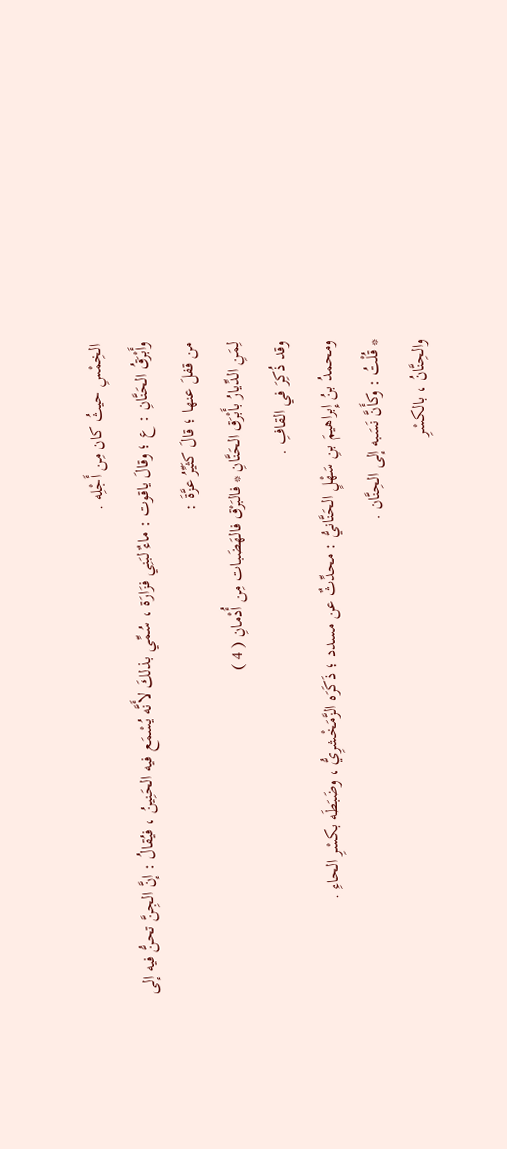الخِمْسِ حيثُ كان مِن أَجْلِه .
وأَبْرَقُ الحَنَّانِ : ع ؛ وقالَ ياقوت : ماءٌ لبَنِي فزَارَة ، سُمِّي بذلكَ لأَنَّه يُسْمَع فيه الحَنِينُ ، فيُقالُ : إنَّ الجِنَّ تحنُّ فيه إلى
من قفلَ عنها ؛ قالَ كثَيِّرُ عزَّةَ :
لِمَنِ الدِّيارُ بأَبْرَق الحَنَّانِ * فالبَرْق فالهَضَبات مِن أُدْمانِ ( 4 )
وقد ذُكِرَ في القافِ .
ومحمدُ بنُ إِبراهيمَ بنِ سَهْلٍ الحَنَّانيُّ : محدِّثٌ عن مسدد ؛ ذَكَرَه الزَّمَخْشرِيُّ ، وضَبَطَه بكسْرِ الحاءِ .
* قُلْتُ : وكأَنَّ نَسَبه إلى الحِنَّان .
والحِنَّانُ ، بالكسْرِ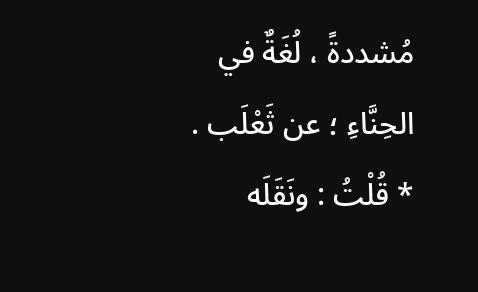مُشددةً ، لُغَةٌ في الحِنَّاءِ ؛ عن ثَعْلَب .
* قُلْتُ : ونَقَلَه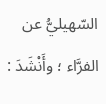السّهيليُّ عن الفرَّاء ؛ وأَنْشَدَ :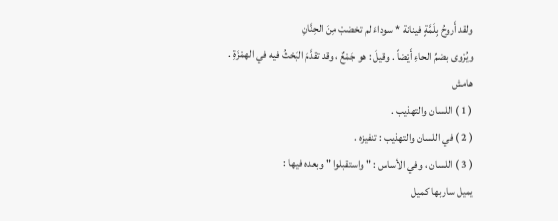ولقد أَروحُ بِلَمَّةٍ فينانة * سوداءَ لم تخضبْ مِنَ الحِنَّانِ
ويُرْوى بضمِّ الحاءِ أَيْضاً . وقيلَ : هو جَمْعٌ ، وقد تقدَّمَ البَحْثُ فيه في الهمْزَةِ .
هامش
( 1 ) اللسان والتهذيب .
( 2 ) في اللسان والتهذيب : تنفيزه .
( 3 ) اللسان ، وفي الأساس : " واستقبلوا " وبعده فيها :
يميل ساربها كميل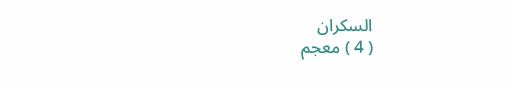السكران
( 4 ) معجم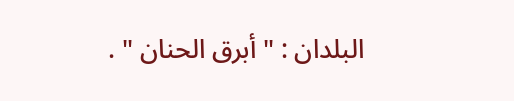البلدان : " أبرق الحنان " .